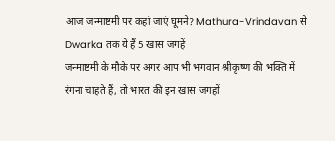आज जन्माष्टमी पर कहां जाएं घूमने? Mathura-Vrindavan से Dwarka तक ये हैं 5 खास जगहें
जन्माष्टमी के मौके पर अगर आप भी भगवान श्रीकृष्ण की भक्ति में रंगना चाहते हैं, तो भारत की इन खास जगहों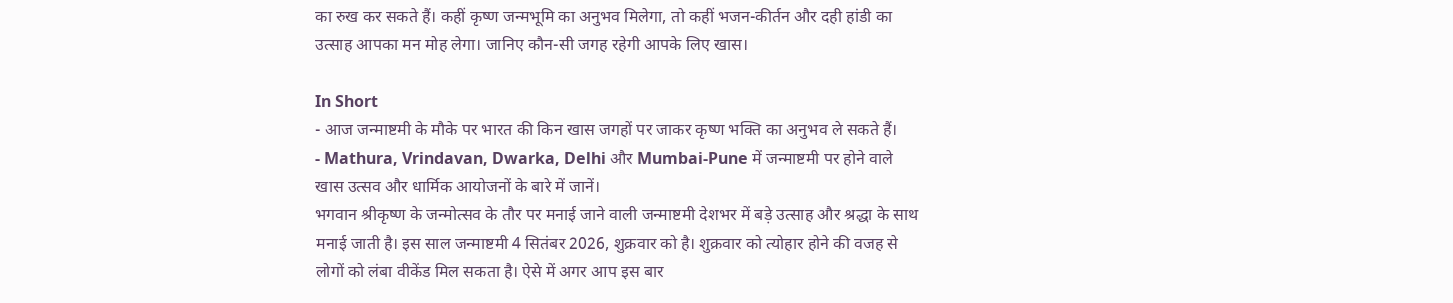का रुख कर सकते हैं। कहीं कृष्ण जन्मभूमि का अनुभव मिलेगा, तो कहीं भजन-कीर्तन और दही हांडी का उत्साह आपका मन मोह लेगा। जानिए कौन-सी जगह रहेगी आपके लिए खास।

In Short
- आज जन्माष्टमी के मौके पर भारत की किन खास जगहों पर जाकर कृष्ण भक्ति का अनुभव ले सकते हैं।
- Mathura, Vrindavan, Dwarka, Delhi और Mumbai-Pune में जन्माष्टमी पर होने वाले खास उत्सव और धार्मिक आयोजनों के बारे में जानें।
भगवान श्रीकृष्ण के जन्मोत्सव के तौर पर मनाई जाने वाली जन्माष्टमी देशभर में बड़े उत्साह और श्रद्धा के साथ मनाई जाती है। इस साल जन्माष्टमी 4 सितंबर 2026, शुक्रवार को है। शुक्रवार को त्योहार होने की वजह से लोगों को लंबा वीकेंड मिल सकता है। ऐसे में अगर आप इस बार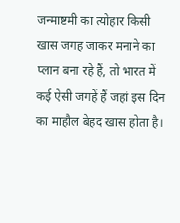जन्माष्टमी का त्योहार किसी खास जगह जाकर मनाने का प्लान बना रहे हैं, तो भारत में कई ऐसी जगहें हैं जहां इस दिन का माहौल बेहद खास होता है।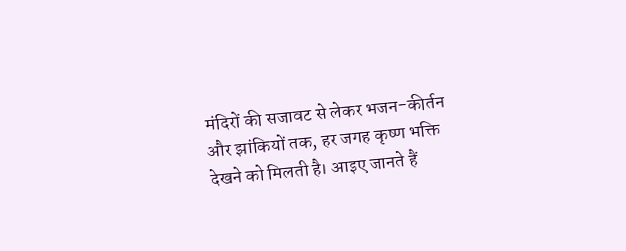मंदिरों की सजावट से लेकर भजन-कीर्तन और झांकियों तक, हर जगह कृष्ण भक्ति देखने को मिलती है। आइए जानते हैं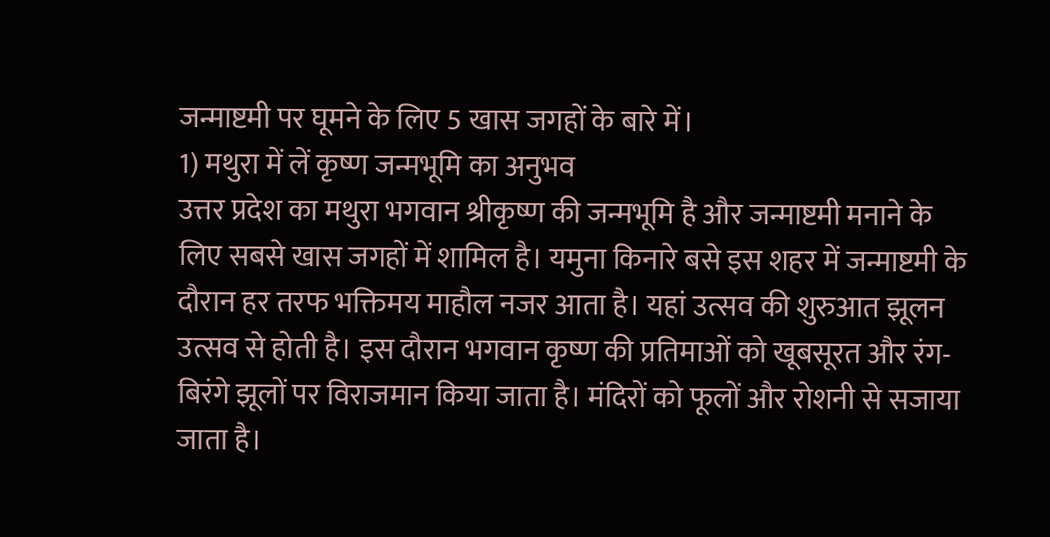जन्माष्टमी पर घूमने के लिए 5 खास जगहों के बारे में।
1) मथुरा में लें कृष्ण जन्मभूमि का अनुभव
उत्तर प्रदेश का मथुरा भगवान श्रीकृष्ण की जन्मभूमि है और जन्माष्टमी मनाने के लिए सबसे खास जगहों में शामिल है। यमुना किनारे बसे इस शहर में जन्माष्टमी के दौरान हर तरफ भक्तिमय माहौल नजर आता है। यहां उत्सव की शुरुआत झूलन उत्सव से होती है। इस दौरान भगवान कृष्ण की प्रतिमाओं को खूबसूरत और रंग-बिरंगे झूलों पर विराजमान किया जाता है। मंदिरों को फूलों और रोशनी से सजाया जाता है।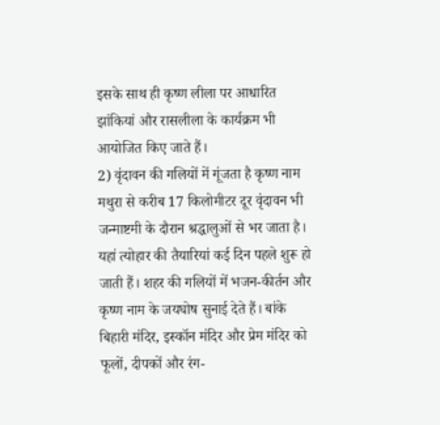इसके साथ ही कृष्ण लीला पर आधारित झांकियां और रासलीला के कार्यक्रम भी आयोजित किए जाते हैं।
2) वृंदावन की गलियों में गूंजता है कृष्ण नाम
मथुरा से करीब 17 किलोमीटर दूर वृंदावन भी जन्माष्टमी के दौरान श्रद्धालुओं से भर जाता है। यहां त्योहार की तैयारियां कई दिन पहले शुरू हो जाती हैं। शहर की गलियों में भजन-कीर्तन और कृष्ण नाम के जयघोष सुनाई देते हैं। बांके बिहारी मंदिर, इस्कॉन मंदिर और प्रेम मंदिर को फूलों, दीपकों और रंग-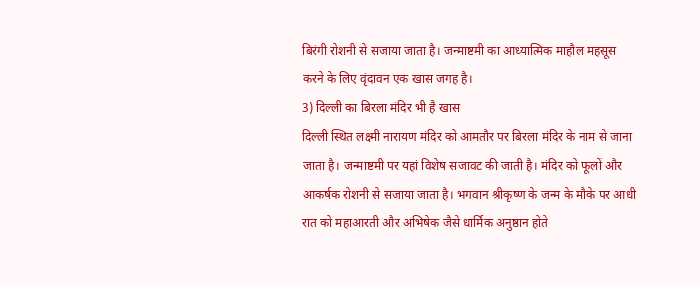बिरंगी रोशनी से सजाया जाता है। जन्माष्टमी का आध्यात्मिक माहौल महसूस करने के लिए वृंदावन एक खास जगह है।
3) दिल्ली का बिरला मंदिर भी है खास
दिल्ली स्थित लक्ष्मी नारायण मंदिर को आमतौर पर बिरला मंदिर के नाम से जाना जाता है। जन्माष्टमी पर यहां विशेष सजावट की जाती है। मंदिर को फूलों और आकर्षक रोशनी से सजाया जाता है। भगवान श्रीकृष्ण के जन्म के मौके पर आधी रात को महाआरती और अभिषेक जैसे धार्मिक अनुष्ठान होते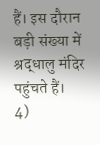हैं। इस दौरान बड़ी संख्या में श्रद्धालु मंदिर पहुंचते हैं।
4)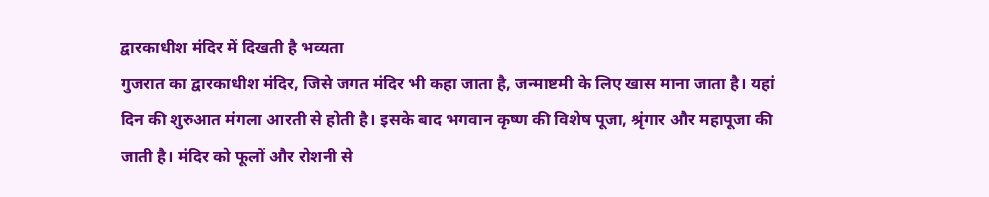द्वारकाधीश मंदिर में दिखती है भव्यता
गुजरात का द्वारकाधीश मंदिर, जिसे जगत मंदिर भी कहा जाता है, जन्माष्टमी के लिए खास माना जाता है। यहां दिन की शुरुआत मंगला आरती से होती है। इसके बाद भगवान कृष्ण की विशेष पूजा, श्रृंगार और महापूजा की जाती है। मंदिर को फूलों और रोशनी से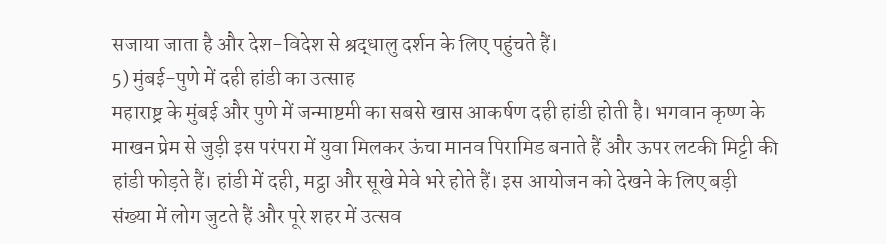सजाया जाता है और देश-विदेश से श्रद्धालु दर्शन के लिए पहुंचते हैं।
5) मुंबई-पुणे में दही हांडी का उत्साह
महाराष्ट्र के मुंबई और पुणे में जन्माष्टमी का सबसे खास आकर्षण दही हांडी होती है। भगवान कृष्ण के माखन प्रेम से जुड़ी इस परंपरा में युवा मिलकर ऊंचा मानव पिरामिड बनाते हैं और ऊपर लटकी मिट्टी की हांडी फोड़ते हैं। हांडी में दही, मट्ठा और सूखे मेवे भरे होते हैं। इस आयोजन को देखने के लिए बड़ी संख्या में लोग जुटते हैं और पूरे शहर में उत्सव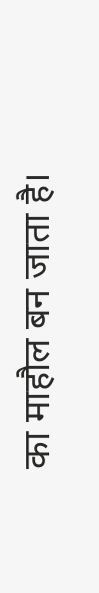का माहौल बन जाता है।